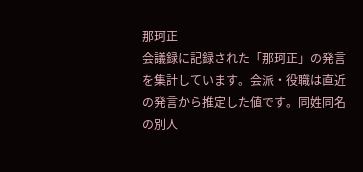那珂正
会議録に記録された「那珂正」の発言を集計しています。会派・役職は直近の発言から推定した値です。同姓同名の別人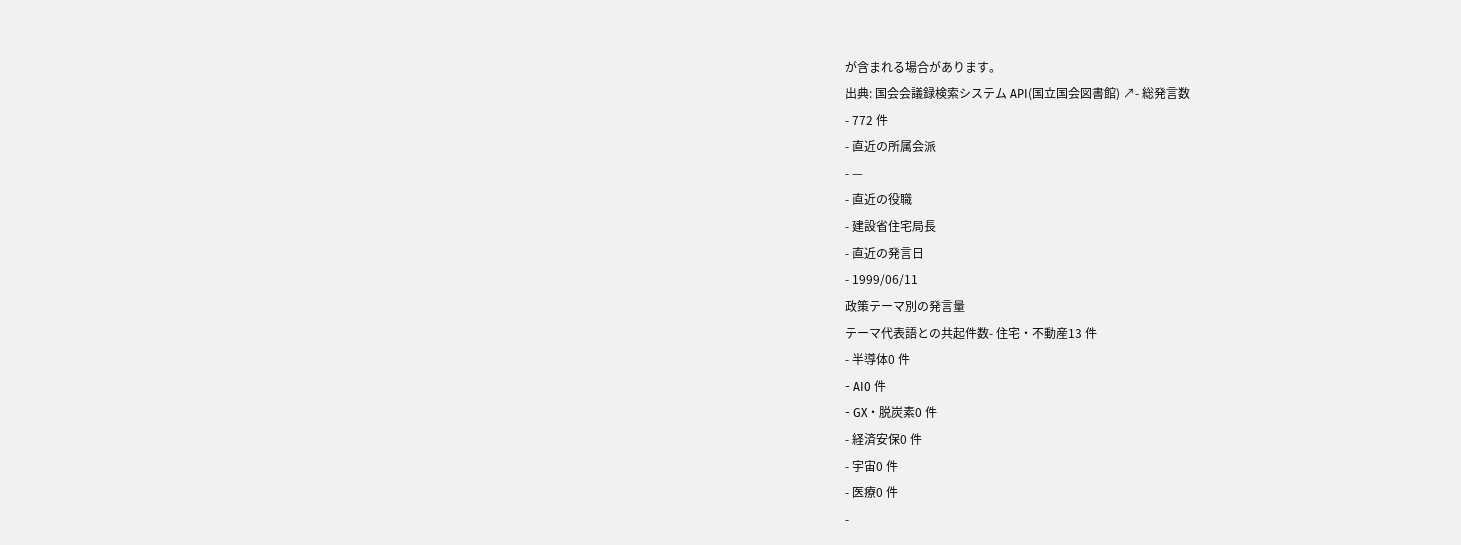が含まれる場合があります。
出典: 国会会議録検索システム API(国立国会図書館) ↗- 総発言数
- 772 件
- 直近の所属会派
- —
- 直近の役職
- 建設省住宅局長
- 直近の発言日
- 1999/06/11
政策テーマ別の発言量
テーマ代表語との共起件数- 住宅・不動産13 件
- 半導体0 件
- AI0 件
- GX・脱炭素0 件
- 経済安保0 件
- 宇宙0 件
- 医療0 件
-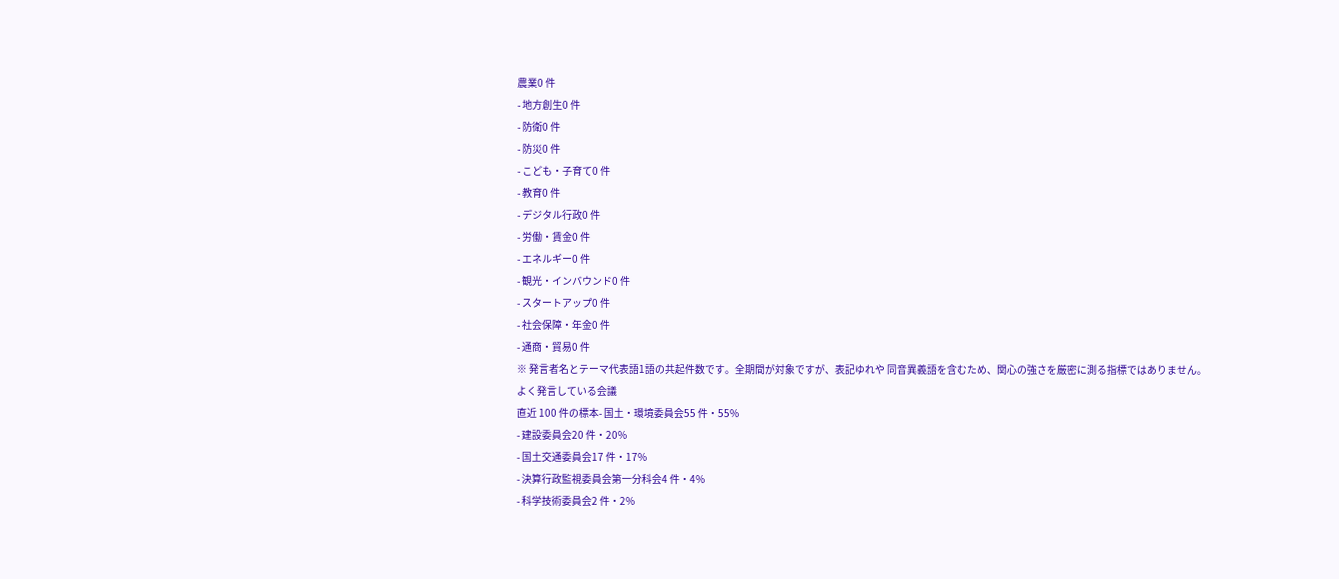農業0 件
- 地方創生0 件
- 防衛0 件
- 防災0 件
- こども・子育て0 件
- 教育0 件
- デジタル行政0 件
- 労働・賃金0 件
- エネルギー0 件
- 観光・インバウンド0 件
- スタートアップ0 件
- 社会保障・年金0 件
- 通商・貿易0 件
※ 発言者名とテーマ代表語1語の共起件数です。全期間が対象ですが、表記ゆれや 同音異義語を含むため、関心の強さを厳密に測る指標ではありません。
よく発言している会議
直近 100 件の標本- 国土・環境委員会55 件・55%
- 建設委員会20 件・20%
- 国土交通委員会17 件・17%
- 決算行政監視委員会第一分科会4 件・4%
- 科学技術委員会2 件・2%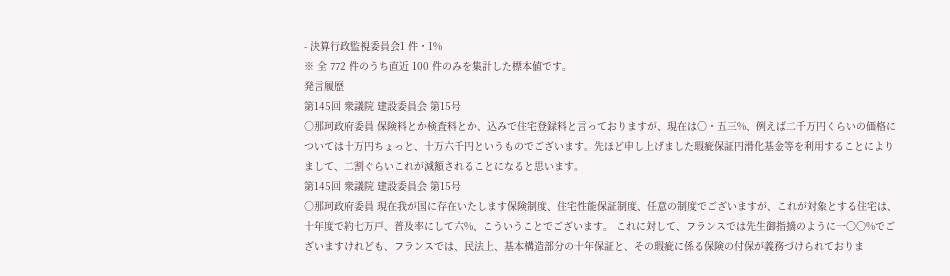- 決算行政監視委員会1 件・1%
※ 全 772 件のうち直近 100 件のみを集計した標本値です。
発言履歴
第145回 衆議院 建設委員会 第15号
○那珂政府委員 保険料とか検査料とか、込みで住宅登録料と言っておりますが、現在は〇・五三%、例えば二千万円くらいの価格については十万円ちょっと、十万六千円というものでございます。先ほど申し上げました瑕疵保証円滑化基金等を利用することによりまして、二割ぐらいこれが減額されることになると思います。
第145回 衆議院 建設委員会 第15号
○那珂政府委員 現在我が国に存在いたします保険制度、住宅性能保証制度、任意の制度でございますが、これが対象とする住宅は、十年度で約七万戸、普及率にして六%、こういうことでございます。 これに対して、フランスでは先生御指摘のように一〇〇%でございますけれども、フランスでは、民法上、基本構造部分の十年保証と、その瑕疵に係る保険の付保が義務づけられておりま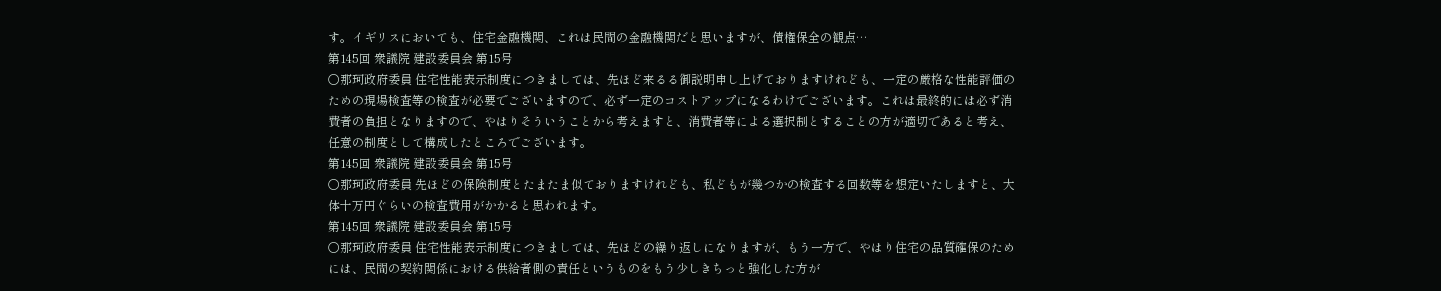す。イギリスにおいても、住宅金融機関、これは民間の金融機関だと思いますが、債権保全の観点…
第145回 衆議院 建設委員会 第15号
○那珂政府委員 住宅性能表示制度につきましては、先ほど来るる御説明申し上げておりますけれども、一定の厳格な性能評価のための現場検査等の検査が必要でございますので、必ず一定のコストアップになるわけでございます。これは最終的には必ず消費者の負担となりますので、やはりそういうことから考えますと、消費者等による選択制とすることの方が適切であると考え、任意の制度として構成したところでございます。
第145回 衆議院 建設委員会 第15号
○那珂政府委員 先ほどの保険制度とたまたま似ておりますけれども、私どもが幾つかの検査する回数等を想定いたしますと、大体十万円ぐらいの検査費用がかかると思われます。
第145回 衆議院 建設委員会 第15号
○那珂政府委員 住宅性能表示制度につきましては、先ほどの繰り返しになりますが、もう一方で、やはり住宅の品質確保のためには、民間の契約関係における供給者側の責任というものをもう少しきちっと強化した方が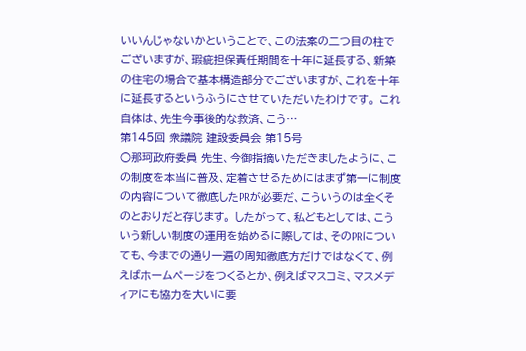いいんじゃないかということで、この法案の二つ目の柱でございますが、瑕疵担保責任期間を十年に延長する、新築の住宅の場合で基本構造部分でございますが、これを十年に延長するというふうにさせていただいたわけです。 これ自体は、先生今事後的な救済、こう…
第145回 衆議院 建設委員会 第15号
○那珂政府委員 先生、今御指摘いただきましたように、この制度を本当に普及、定着させるためにはまず第一に制度の内容について徹底したPRが必要だ、こういうのは全くそのとおりだと存じます。 したがって、私どもとしては、こういう新しい制度の運用を始めるに際しては、そのPRについても、今までの通り一遍の周知徹底方だけではなくて、例えばホームページをつくるとか、例えばマスコミ、マスメディアにも協力を大いに要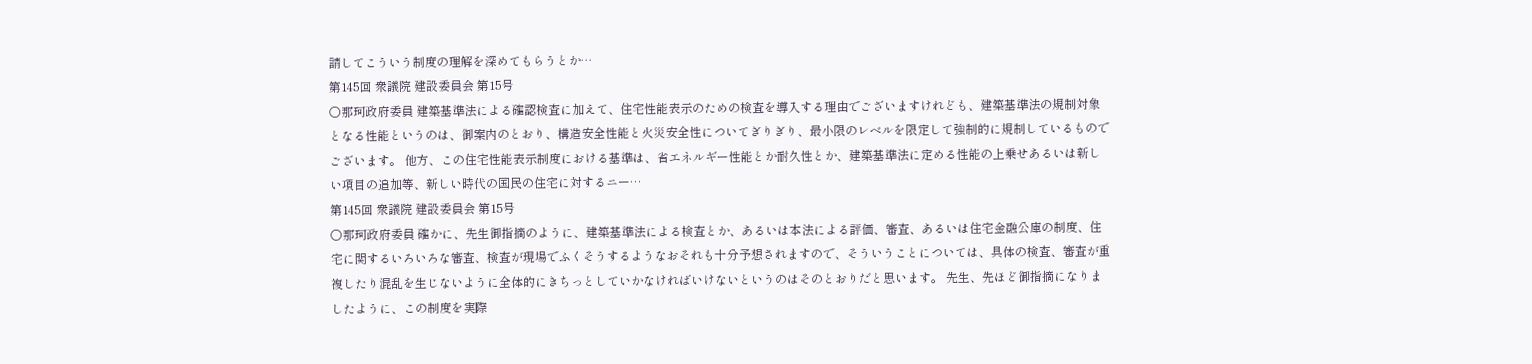請してこういう制度の理解を深めてもらうとか…
第145回 衆議院 建設委員会 第15号
○那珂政府委員 建築基準法による確認検査に加えて、住宅性能表示のための検査を導入する理由でございますけれども、建築基準法の規制対象となる性能というのは、御案内のとおり、構造安全性能と火災安全性についてぎりぎり、最小限のレベルを限定して強制的に規制しているものでございます。 他方、この住宅性能表示制度における基準は、省エネルギー性能とか耐久性とか、建築基準法に定める性能の上乗せあるいは新しい項目の追加等、新しい時代の国民の住宅に対するニー…
第145回 衆議院 建設委員会 第15号
○那珂政府委員 確かに、先生御指摘のように、建築基準法による検査とか、あるいは本法による評価、審査、あるいは住宅金融公庫の制度、住宅に関するいろいろな審査、検査が現場でふくそうするようなおそれも十分予想されますので、そういうことについては、具体の検査、審査が重複したり混乱を生じないように全体的にきちっとしていかなければいけないというのはそのとおりだと思います。 先生、先ほど御指摘になりましたように、この制度を実際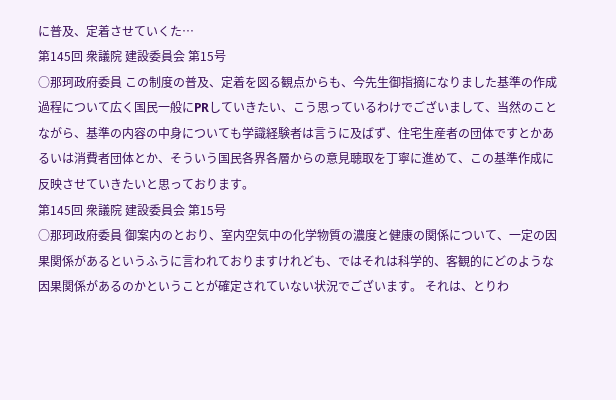に普及、定着させていくた…
第145回 衆議院 建設委員会 第15号
○那珂政府委員 この制度の普及、定着を図る観点からも、今先生御指摘になりました基準の作成過程について広く国民一般にPRしていきたい、こう思っているわけでございまして、当然のことながら、基準の内容の中身についても学識経験者は言うに及ばず、住宅生産者の団体ですとかあるいは消費者団体とか、そういう国民各界各層からの意見聴取を丁寧に進めて、この基準作成に反映させていきたいと思っております。
第145回 衆議院 建設委員会 第15号
○那珂政府委員 御案内のとおり、室内空気中の化学物質の濃度と健康の関係について、一定の因果関係があるというふうに言われておりますけれども、ではそれは科学的、客観的にどのような因果関係があるのかということが確定されていない状況でございます。 それは、とりわ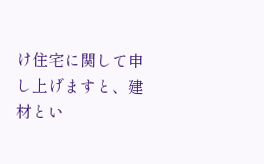け住宅に関して申し上げますと、建材とい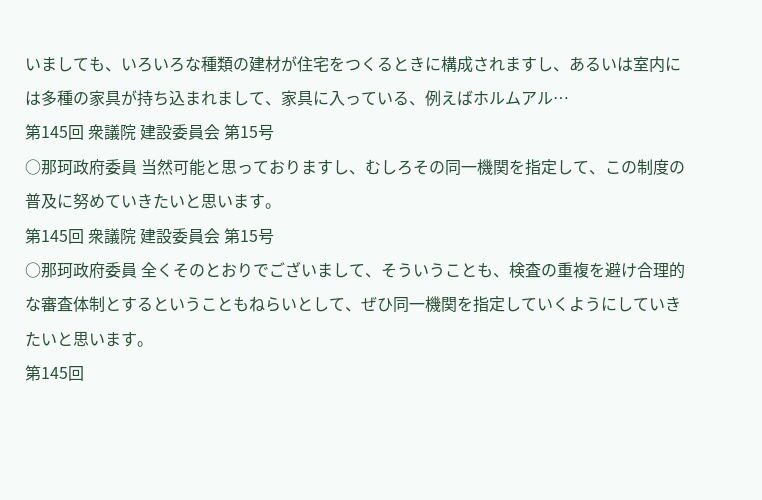いましても、いろいろな種類の建材が住宅をつくるときに構成されますし、あるいは室内には多種の家具が持ち込まれまして、家具に入っている、例えばホルムアル…
第145回 衆議院 建設委員会 第15号
○那珂政府委員 当然可能と思っておりますし、むしろその同一機関を指定して、この制度の普及に努めていきたいと思います。
第145回 衆議院 建設委員会 第15号
○那珂政府委員 全くそのとおりでございまして、そういうことも、検査の重複を避け合理的な審査体制とするということもねらいとして、ぜひ同一機関を指定していくようにしていきたいと思います。
第145回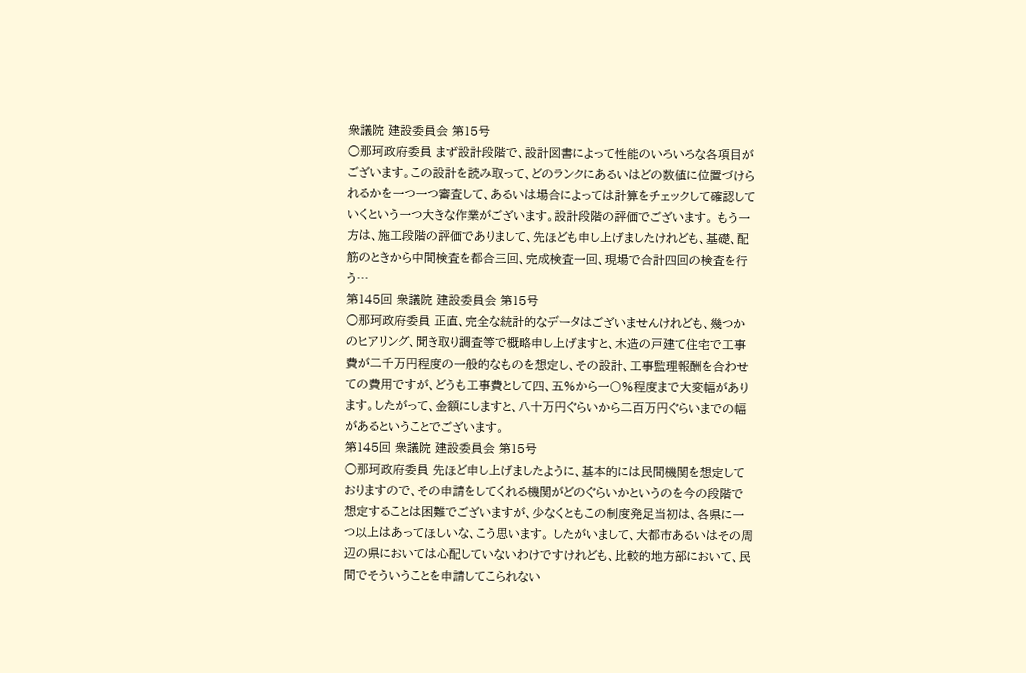衆議院 建設委員会 第15号
○那珂政府委員 まず設計段階で、設計図書によって性能のいろいろな各項目がございます。この設計を読み取って、どのランクにあるいはどの数値に位置づけられるかを一つ一つ審査して、あるいは場合によっては計算をチェックして確認していくという一つ大きな作業がございます。設計段階の評価でございます。 もう一方は、施工段階の評価でありまして、先ほども申し上げましたけれども、基礎、配筋のときから中間検査を都合三回、完成検査一回、現場で合計四回の検査を行う…
第145回 衆議院 建設委員会 第15号
○那珂政府委員 正直、完全な統計的なデータはございませんけれども、幾つかのヒアリング、聞き取り調査等で概略申し上げますと、木造の戸建て住宅で工事費が二千万円程度の一般的なものを想定し、その設計、工事監理報酬を合わせての費用ですが、どうも工事費として四、五%から一〇%程度まで大変幅があります。したがって、金額にしますと、八十万円ぐらいから二百万円ぐらいまでの幅があるということでございます。
第145回 衆議院 建設委員会 第15号
○那珂政府委員 先ほど申し上げましたように、基本的には民間機関を想定しておりますので、その申請をしてくれる機関がどのぐらいかというのを今の段階で想定することは困難でございますが、少なくともこの制度発足当初は、各県に一つ以上はあってほしいな、こう思います。 したがいまして、大都市あるいはその周辺の県においては心配していないわけですけれども、比較的地方部において、民間でそういうことを申請してこられない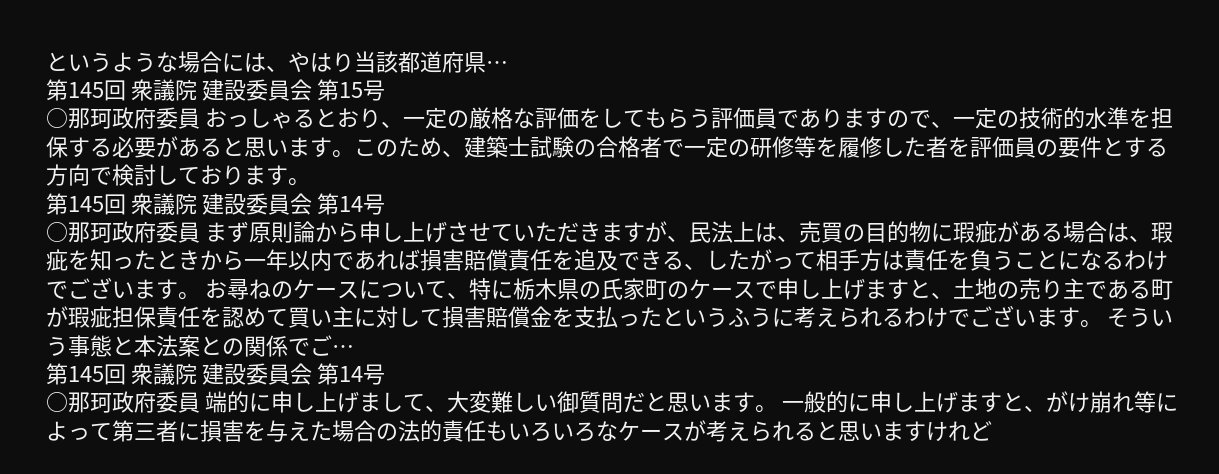というような場合には、やはり当該都道府県…
第145回 衆議院 建設委員会 第15号
○那珂政府委員 おっしゃるとおり、一定の厳格な評価をしてもらう評価員でありますので、一定の技術的水準を担保する必要があると思います。このため、建築士試験の合格者で一定の研修等を履修した者を評価員の要件とする方向で検討しております。
第145回 衆議院 建設委員会 第14号
○那珂政府委員 まず原則論から申し上げさせていただきますが、民法上は、売買の目的物に瑕疵がある場合は、瑕疵を知ったときから一年以内であれば損害賠償責任を追及できる、したがって相手方は責任を負うことになるわけでございます。 お尋ねのケースについて、特に栃木県の氏家町のケースで申し上げますと、土地の売り主である町が瑕疵担保責任を認めて買い主に対して損害賠償金を支払ったというふうに考えられるわけでございます。 そういう事態と本法案との関係でご…
第145回 衆議院 建設委員会 第14号
○那珂政府委員 端的に申し上げまして、大変難しい御質問だと思います。 一般的に申し上げますと、がけ崩れ等によって第三者に損害を与えた場合の法的責任もいろいろなケースが考えられると思いますけれど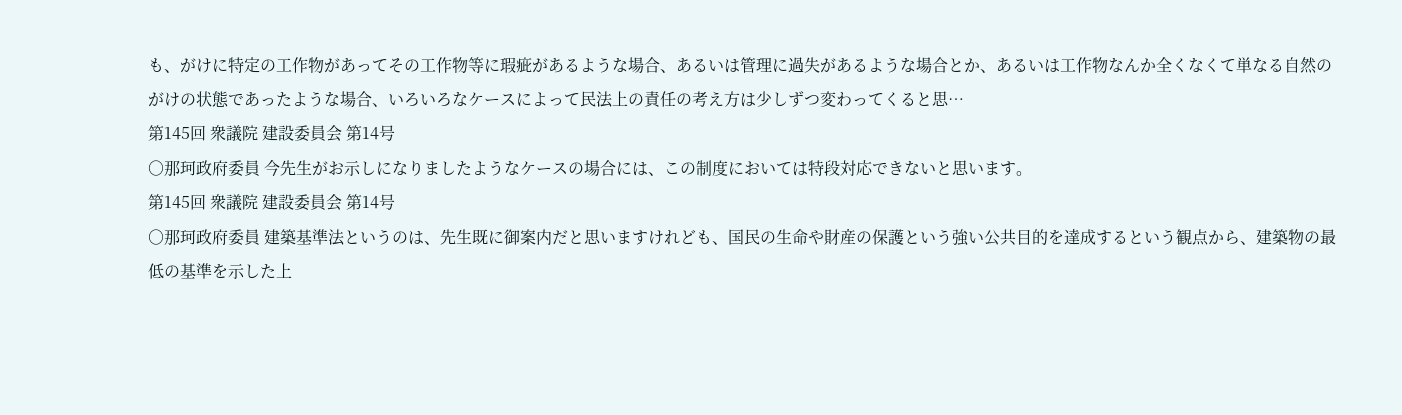も、がけに特定の工作物があってその工作物等に瑕疵があるような場合、あるいは管理に過失があるような場合とか、あるいは工作物なんか全くなくて単なる自然のがけの状態であったような場合、いろいろなケースによって民法上の責任の考え方は少しずつ変わってくると思…
第145回 衆議院 建設委員会 第14号
○那珂政府委員 今先生がお示しになりましたようなケースの場合には、この制度においては特段対応できないと思います。
第145回 衆議院 建設委員会 第14号
○那珂政府委員 建築基準法というのは、先生既に御案内だと思いますけれども、国民の生命や財産の保護という強い公共目的を達成するという観点から、建築物の最低の基準を示した上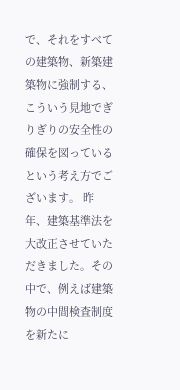で、それをすべての建築物、新築建築物に強制する、こういう見地でぎりぎりの安全性の確保を図っているという考え方でございます。 昨年、建築基準法を大改正させていただきました。その中で、例えば建築物の中間検査制度を新たに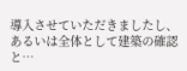導入させていただきましたし、あるいは全体として建築の確認と…